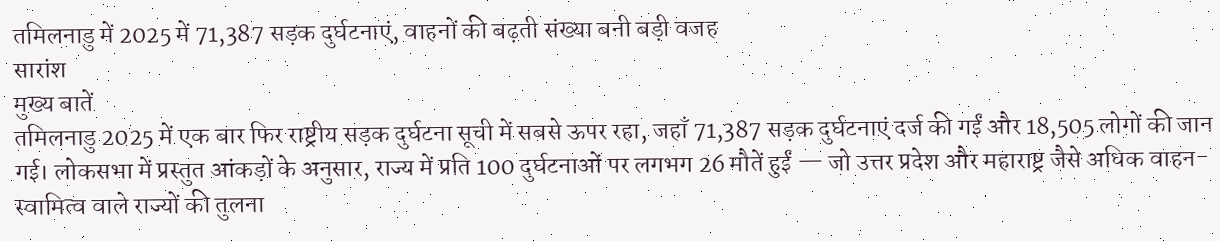तमिलनाडु में 2025 में 71,387 सड़क दुर्घटनाएं, वाहनों की बढ़ती संख्या बनी बड़ी वजह
सारांश
मुख्य बातें
तमिलनाडु 2025 में एक बार फिर राष्ट्रीय सड़क दुर्घटना सूची में सबसे ऊपर रहा, जहाँ 71,387 सड़क दुर्घटनाएं दर्ज की गईं और 18,505 लोगों की जान गई। लोकसभा में प्रस्तुत आंकड़ों के अनुसार, राज्य में प्रति 100 दुर्घटनाओं पर लगभग 26 मौतें हुईं — जो उत्तर प्रदेश और महाराष्ट्र जैसे अधिक वाहन-स्वामित्व वाले राज्यों की तुलना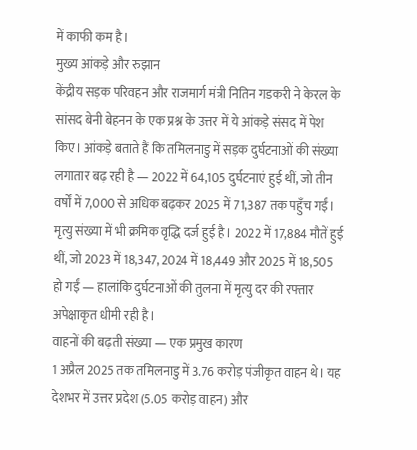में काफी कम है।
मुख्य आंकड़े और रुझान
केंद्रीय सड़क परिवहन और राजमार्ग मंत्री नितिन गडकरी ने केरल के सांसद बेनी बेहनन के एक प्रश्न के उत्तर में ये आंकड़े संसद में पेश किए। आंकड़े बताते हैं कि तमिलनाडु में सड़क दुर्घटनाओं की संख्या लगातार बढ़ रही है — 2022 में 64,105 दुर्घटनाएं हुई थीं, जो तीन वर्षों में 7,000 से अधिक बढ़कर 2025 में 71,387 तक पहुँच गईं।
मृत्यु संख्या में भी क्रमिक वृद्धि दर्ज हुई है। 2022 में 17,884 मौतें हुई थीं, जो 2023 में 18,347, 2024 में 18,449 और 2025 में 18,505 हो गईं — हालांकि दुर्घटनाओं की तुलना में मृत्यु दर की रफ्तार अपेक्षाकृत धीमी रही है।
वाहनों की बढ़ती संख्या — एक प्रमुख कारण
1 अप्रैल 2025 तक तमिलनाडु में 3.76 करोड़ पंजीकृत वाहन थे। यह देशभर में उत्तर प्रदेश (5.05 करोड़ वाहन) और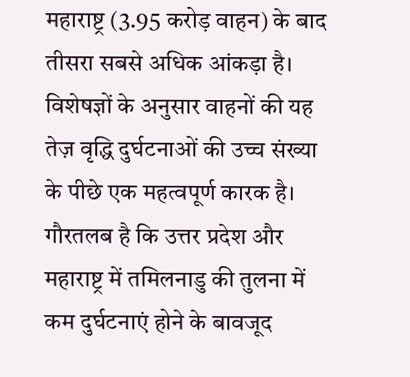महाराष्ट्र (3.95 करोड़ वाहन) के बाद तीसरा सबसे अधिक आंकड़ा है। विशेषज्ञों के अनुसार वाहनों की यह तेज़ वृद्धि दुर्घटनाओं की उच्च संख्या के पीछे एक महत्वपूर्ण कारक है।
गौरतलब है कि उत्तर प्रदेश और महाराष्ट्र में तमिलनाडु की तुलना में कम दुर्घटनाएं होने के बावजूद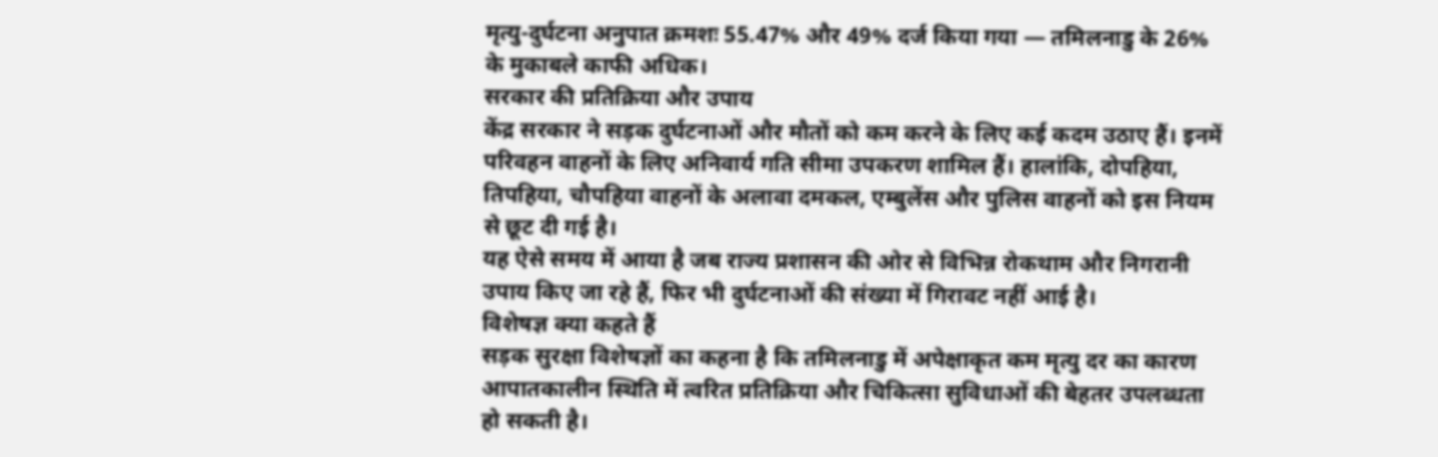मृत्यु-दुर्घटना अनुपात क्रमशः 55.47% और 49% दर्ज किया गया — तमिलनाडु के 26% के मुकाबले काफी अधिक।
सरकार की प्रतिक्रिया और उपाय
केंद्र सरकार ने सड़क दुर्घटनाओं और मौतों को कम करने के लिए कई कदम उठाए हैं। इनमें परिवहन वाहनों के लिए अनिवार्य गति सीमा उपकरण शामिल हैं। हालांकि, दोपहिया, तिपहिया, चौपहिया वाहनों के अलावा दमकल, एम्बुलेंस और पुलिस वाहनों को इस नियम से छूट दी गई है।
यह ऐसे समय में आया है जब राज्य प्रशासन की ओर से विभिन्न रोकथाम और निगरानी उपाय किए जा रहे हैं, फिर भी दुर्घटनाओं की संख्या में गिरावट नहीं आई है।
विशेषज्ञ क्या कहते हैं
सड़क सुरक्षा विशेषज्ञों का कहना है कि तमिलनाडु में अपेक्षाकृत कम मृत्यु दर का कारण आपातकालीन स्थिति में त्वरित प्रतिक्रिया और चिकित्सा सुविधाओं की बेहतर उपलब्धता हो सकती है।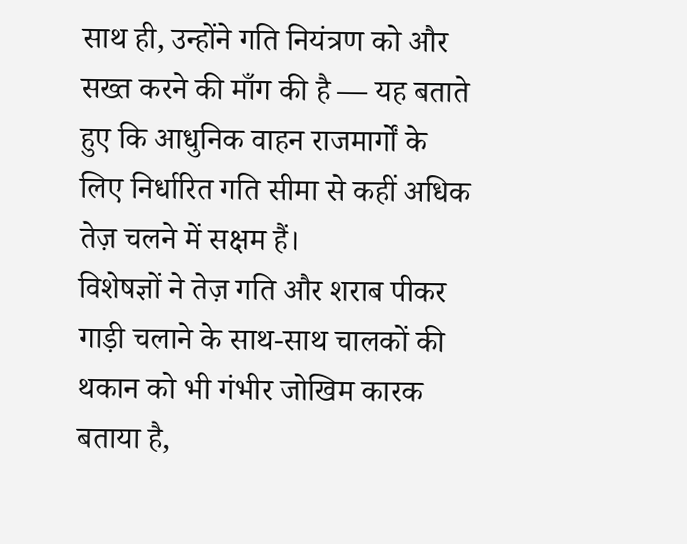साथ ही, उन्होंने गति नियंत्रण को और सख्त करने की माँग की है — यह बताते हुए कि आधुनिक वाहन राजमार्गों के लिए निर्धारित गति सीमा से कहीं अधिक तेज़ चलने में सक्षम हैं।
विशेषज्ञों ने तेज़ गति और शराब पीकर गाड़ी चलाने के साथ-साथ चालकों की थकान को भी गंभीर जोखिम कारक बताया है,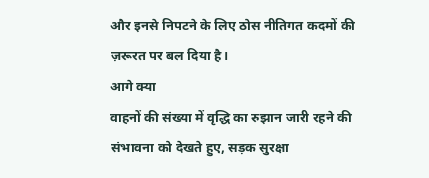और इनसे निपटने के लिए ठोस नीतिगत कदमों की ज़रूरत पर बल दिया है।
आगे क्या
वाहनों की संख्या में वृद्धि का रुझान जारी रहने की संभावना को देखते हुए, सड़क सुरक्षा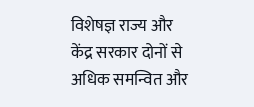विशेषज्ञ राज्य और केंद्र सरकार दोनों से अधिक समन्वित और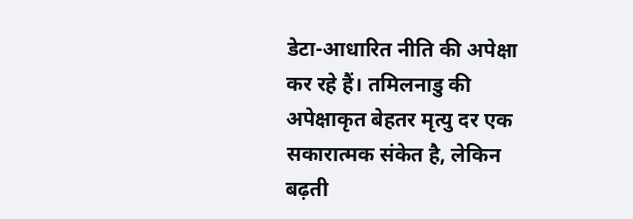डेटा-आधारित नीति की अपेक्षा कर रहे हैं। तमिलनाडु की अपेक्षाकृत बेहतर मृत्यु दर एक सकारात्मक संकेत है, लेकिन बढ़ती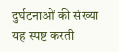दुर्घटनाओं की संख्या यह स्पष्ट करती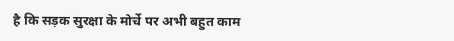है कि सड़क सुरक्षा के मोर्चे पर अभी बहुत काम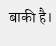बाकी है।